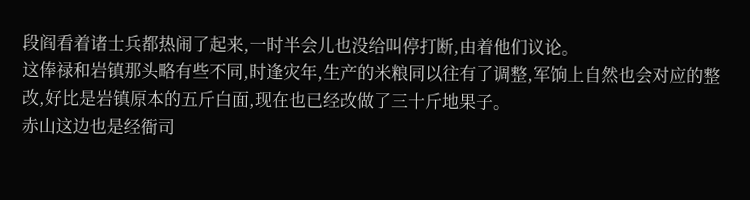段阎看着诸士兵都热闹了起来,一时半会儿也没给叫停打断,由着他们议论。
这俸禄和岩镇那头略有些不同,时逢灾年,生产的米粮同以往有了调整,军饷上自然也会对应的整改,好比是岩镇原本的五斤白面,现在也已经改做了三十斤地果子。
赤山这边也是经衙司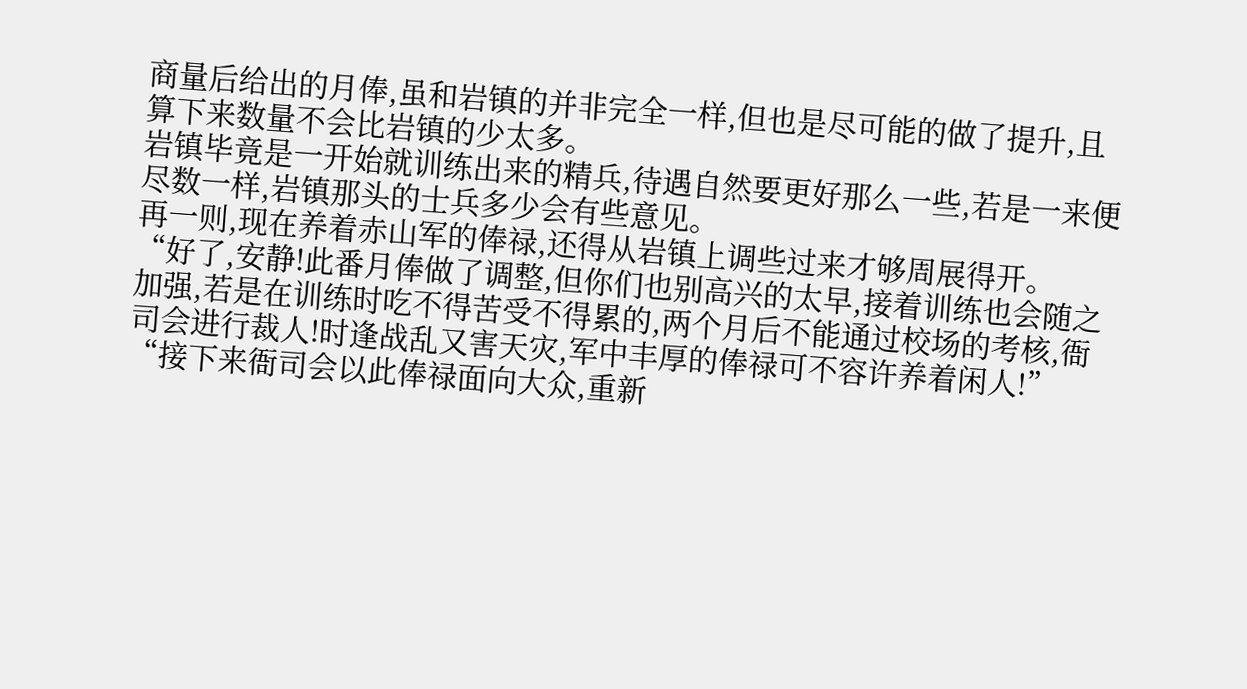商量后给出的月俸,虽和岩镇的并非完全一样,但也是尽可能的做了提升,且算下来数量不会比岩镇的少太多。
岩镇毕竟是一开始就训练出来的精兵,待遇自然要更好那么一些,若是一来便尽数一样,岩镇那头的士兵多少会有些意见。
再一则,现在养着赤山军的俸禄,还得从岩镇上调些过来才够周展得开。
“好了,安静!此番月俸做了调整,但你们也别高兴的太早,接着训练也会随之加强,若是在训练时吃不得苦受不得累的,两个月后不能通过校场的考核,衙司会进行裁人!时逢战乱又害天灾,军中丰厚的俸禄可不容许养着闲人!”
“接下来衙司会以此俸禄面向大众,重新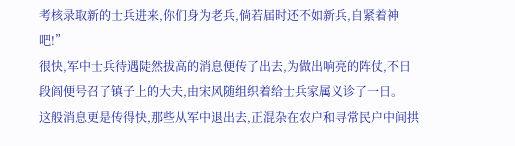考核录取新的士兵进来,你们身为老兵,倘若届时还不如新兵,自紧着神吧!”
很快,军中士兵待遇陡然拔高的消息便传了出去,为做出响亮的阵仗,不日段阎便号召了镇子上的大夫,由宋风随组织着给士兵家属义诊了一日。
这般消息更是传得快,那些从军中退出去,正混杂在农户和寻常民户中间拱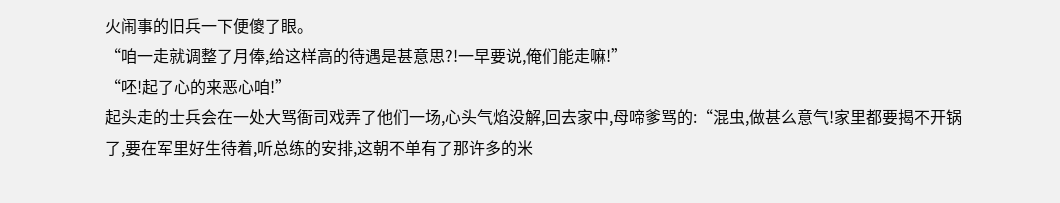火闹事的旧兵一下便傻了眼。
“咱一走就调整了月俸,给这样高的待遇是甚意思?!一早要说,俺们能走嘛!”
“呸!起了心的来恶心咱!”
起头走的士兵会在一处大骂衙司戏弄了他们一场,心头气焰没解,回去家中,母啼爹骂的:“混虫,做甚么意气!家里都要揭不开锅了,要在军里好生待着,听总练的安排,这朝不单有了那许多的米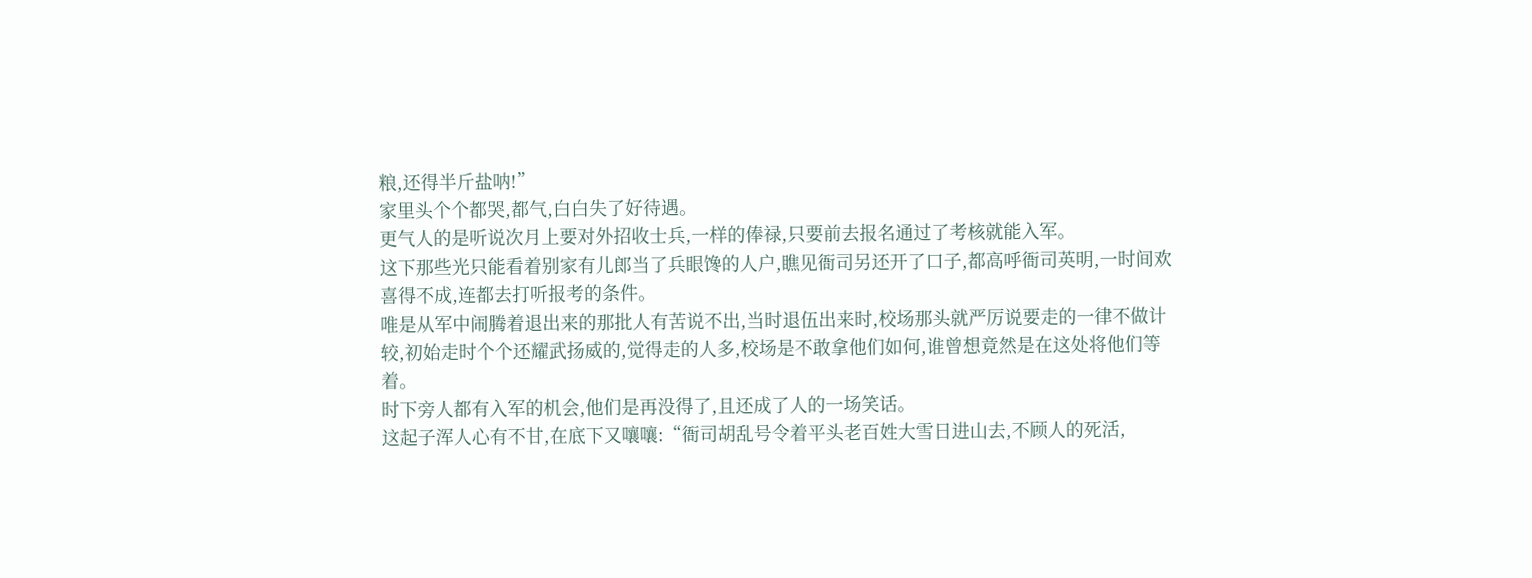粮,还得半斤盐呐!”
家里头个个都哭,都气,白白失了好待遇。
更气人的是听说次月上要对外招收士兵,一样的俸禄,只要前去报名通过了考核就能入军。
这下那些光只能看着别家有儿郎当了兵眼馋的人户,瞧见衙司另还开了口子,都高呼衙司英明,一时间欢喜得不成,连都去打听报考的条件。
唯是从军中闹腾着退出来的那批人有苦说不出,当时退伍出来时,校场那头就严厉说要走的一律不做计较,初始走时个个还耀武扬威的,觉得走的人多,校场是不敢拿他们如何,谁曾想竟然是在这处将他们等着。
时下旁人都有入军的机会,他们是再没得了,且还成了人的一场笑话。
这起子浑人心有不甘,在底下又嚷嚷:“衙司胡乱号令着平头老百姓大雪日进山去,不顾人的死活,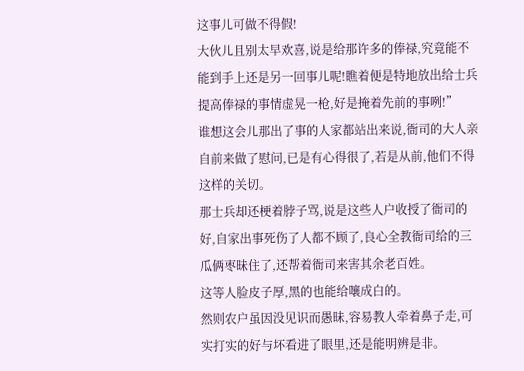这事儿可做不得假!
大伙儿且别太早欢喜,说是给那许多的俸禄,究竟能不能到手上还是另一回事儿呢!瞧着便是特地放出给士兵提高俸禄的事情虚晃一枪,好是掩着先前的事咧!”
谁想这会儿那出了事的人家都站出来说,衙司的大人亲自前来做了慰问,已是有心得很了,若是从前,他们不得这样的关切。
那士兵却还梗着脖子骂,说是这些人户收授了衙司的好,自家出事死伤了人都不顾了,良心全教衙司给的三瓜俩枣昧住了,还帮着衙司来害其余老百姓。
这等人脸皮子厚,黑的也能给嚷成白的。
然则农户虽因没见识而愚昧,容易教人牵着鼻子走,可实打实的好与坏看进了眼里,还是能明辨是非。